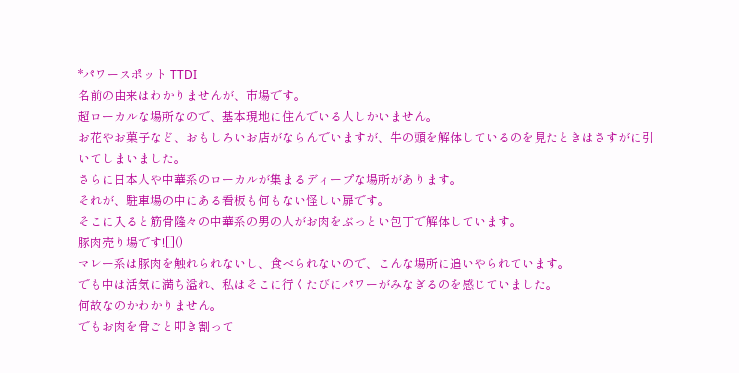*パワースポット TTDI
名前の由来はわかりませんが、市場です。
超ローカルな場所なので、基本現地に住んでいる人しかいません。
お花やお菓子など、おもしろいお店がならんでいますが、牛の頭を解体しているのを見たときはさすがに引いてしまいました。
さらに日本人や中華系のローカルが集まるディープな場所があります。
それが、駐車場の中にある看板も何もない怪しい扉です。
そこに入ると筋骨隆々の中華系の男の人がお肉をぶっとい包丁で解体しています。
豚肉売り場です![]()
マレー系は豚肉を触れられないし、食べられないので、こんな場所に追いやられています。
でも中は活気に満ち溢れ、私はそこに行くたびにパワーがみなぎるのを感じていました。
何故なのかわかりません。
でもお肉を骨ごと叩き割って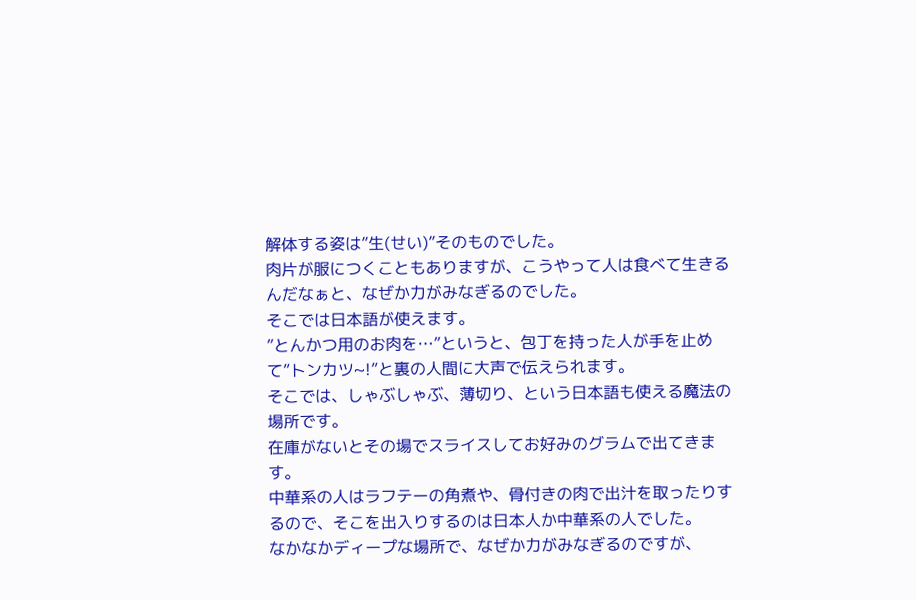解体する姿は”生(せい)”そのものでした。
肉片が服につくこともありますが、こうやって人は食べて生きるんだなぁと、なぜか力がみなぎるのでした。
そこでは日本語が使えます。
”とんかつ用のお肉を…”というと、包丁を持った人が手を止めて”トンカツ~!”と裏の人間に大声で伝えられます。
そこでは、しゃぶしゃぶ、薄切り、という日本語も使える魔法の場所です。
在庫がないとその場でスライスしてお好みのグラムで出てきます。
中華系の人はラフテーの角煮や、骨付きの肉で出汁を取ったりするので、そこを出入りするのは日本人か中華系の人でした。
なかなかディープな場所で、なぜか力がみなぎるのですが、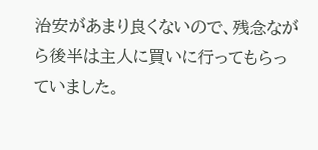治安があまり良くないので、残念ながら後半は主人に買いに行ってもらっていました。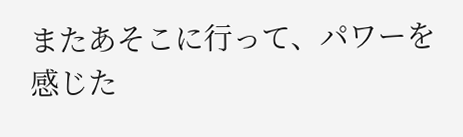またあそこに行って、パワーを感じた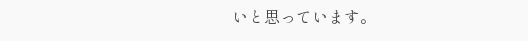いと思っています。